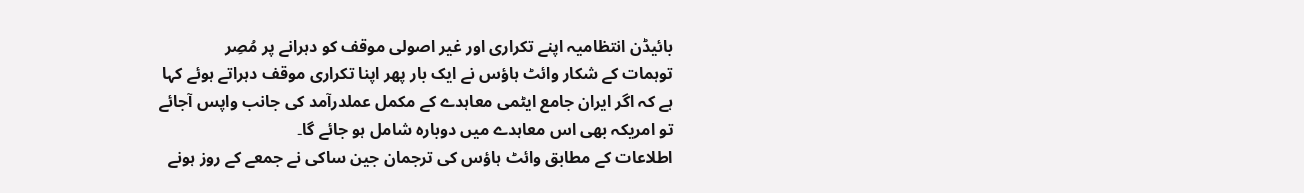بائیڈن انتظامیہ اپنے تکراری اور غیر اصولی موقف کو دہرانے پر مُصِر
توہمات کے شکار وائٹ ہاؤس نے ایک بار پھر اپنا تکراری موقف دہراتے ہوئے کہا ہے کہ اگر ایران جامع ایٹمی معاہدے کے مکمل عملدرآمد کی جانب واپس آجائے تو امریکہ بھی اس معاہدے میں دوبارہ شامل ہو جائے گا۔
اطلاعات کے مطابق وائٹ ہاؤس کی ترجمان جین ساکی نے جمعے کے روز ہونے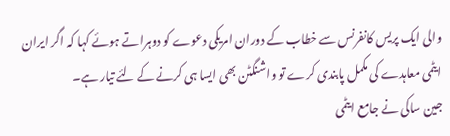والی ایک پریس کانفرنس سے خطاب کے دوران امریکی دعوے کو دوہراتے ہوئے کہا کہ اگر ایران ایٹمی معاہدے کی مکمل پابندی کرے تو واشنگٹن بھی ایسا ہی کرنے کے لئے تیار ہے۔
جین ساکی نے جامع ایٹمی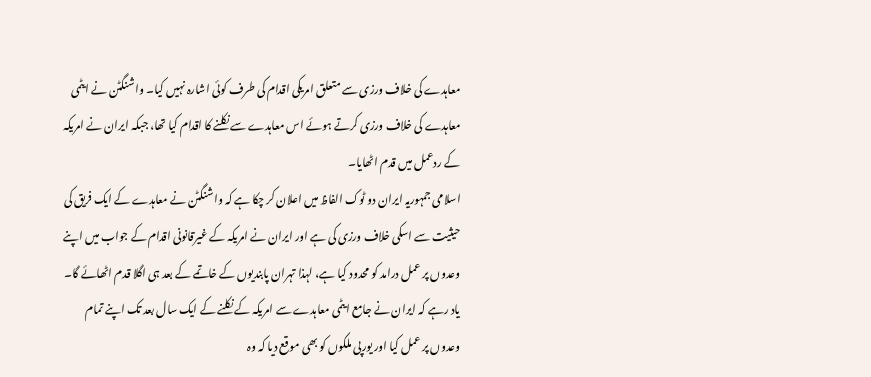معاہدے کی خلاف ورزی سے متعلق امریکی اقدام کی طرف کوئی اشارہ نہیں کیا۔ واشنگٹن نے ایٹمی معاہدے کی خلاف ورزی کرتے ہوئے اس معاہدے سے نکلنے کا اقدام کیا تھا، جبکہ ایران نے امریکہ کے ردعمل میں قدم اٹھایا۔
اسلامی جمہوریہ ایران دو ٹوک الفاظ میں اعلان کر چکا ہے کہ واشنگٹن نے معاہدے کے ایک فریق کی حیثیت سے اسکی خلاف ورزی کی ہے اور ایران نے امریکہ کے غیرقانونی اقدام کے جواب میں اپنے وعدوں پر عمل درامد کو محدود کیا ہے، لہذا تہران پابندیوں کے خاتمے کے بعد ہی اگلا قدم اٹھائے گا۔
یاد رہے کہ ایران نے جامع ایٹمی معاہدے سے امریکہ کے نکلنے کے ایک سال بعد تک اپنے تمام وعدوں پر عمل کیا اور یورپی ملکوں کو بھی موقع دیا کہ وہ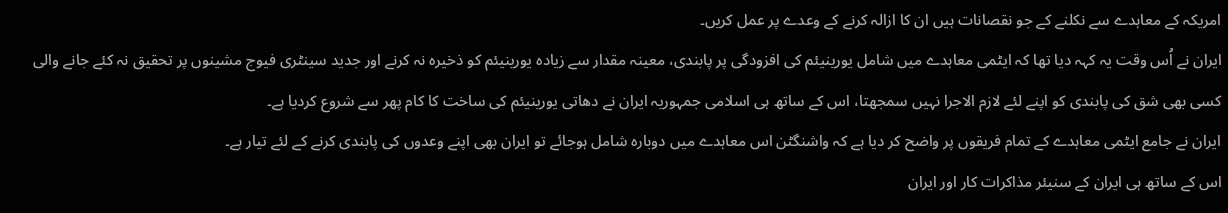امریکہ کے معاہدے سے نکلنے کے جو نقصانات ہیں ان کا ازالہ کرنے کے وعدے پر عمل کریں۔
ایران نے اُس وقت یہ کہہ دیا تھا کہ ایٹمی معاہدے میں شامل یورینیئم کی افزودگی پر پابندی، معینہ مقدار سے زیادہ یورینیئم کو ذخیرہ نہ کرنے اور جدید سینٹری فیوج مشینوں پر تحقیق نہ کئے جانے والی کسی بھی شق کی پابندی کو اپنے لئے لازم الاجرا نہيں سمجھتا، اس کے ساتھ ہی اسلامی جمہوریہ ایران نے دھاتی یورینیئم کی ساخت کا کام پھر سے شروع کردیا ہے۔
ایران نے جامع ایٹمی معاہدے کے تمام فریقوں پر واضح کر دیا ہے کہ واشنگٹن اس معاہدے میں دوبارہ شامل ہوجائے تو ایران بھی اپنے وعدوں کی پابندی کرنے کے لئے تیار ہے۔
اس کے ساتھ ہی ایران کے سنیئر مذاکرات کار اور ایران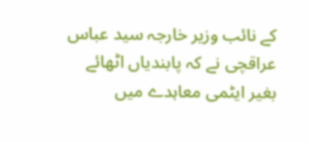کے نائب وزیر خارجہ سید عباس عراقچی نے کہ پابندیاں اٹھائے بغیر ایٹمی معاہدے میں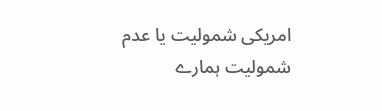امریکی شمولیت یا عدم شمولیت ہمارے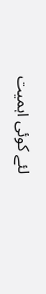لئے کوئی اہمیت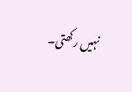نہیں رکھتی۔